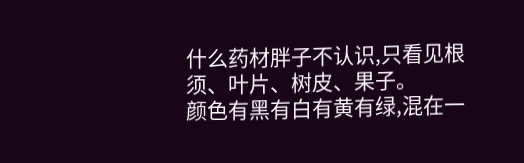什么药材胖子不认识,只看见根须、叶片、树皮、果子。
颜色有黑有白有黄有绿,混在一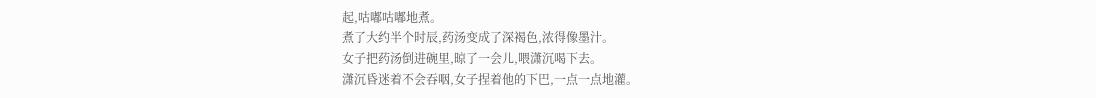起,咕嘟咕嘟地煮。
煮了大约半个时辰,药汤变成了深褐色,浓得像墨汁。
女子把药汤倒进碗里,晾了一会儿,喂潇沉喝下去。
潇沉昏迷着不会吞咽,女子捏着他的下巴,一点一点地灌。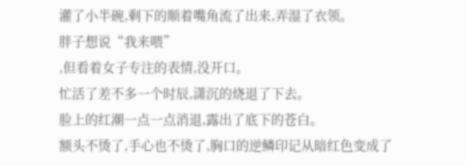灌了小半碗,剩下的顺着嘴角流了出来,弄湿了衣领。
胖子想说“我来喂”
,但看着女子专注的表情,没开口。
忙活了差不多一个时辰,潇沉的烧退了下去。
脸上的红潮一点一点消退,露出了底下的苍白。
额头不烫了,手心也不烫了,胸口的逆鳞印记从暗红色变成了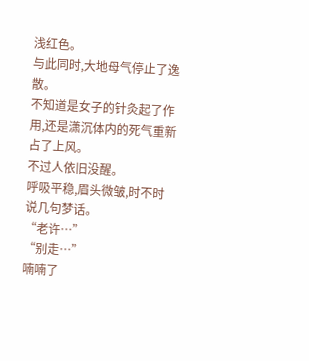浅红色。
与此同时,大地母气停止了逸散。
不知道是女子的针灸起了作用,还是潇沉体内的死气重新占了上风。
不过人依旧没醒。
呼吸平稳,眉头微皱,时不时说几句梦话。
“老许…”
“别走…”
喃喃了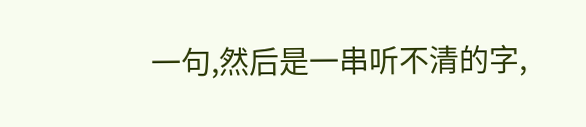一句,然后是一串听不清的字,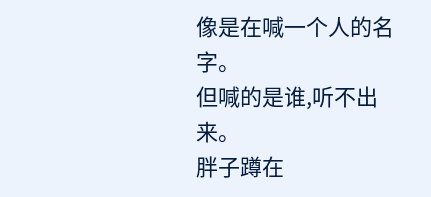像是在喊一个人的名字。
但喊的是谁,听不出来。
胖子蹲在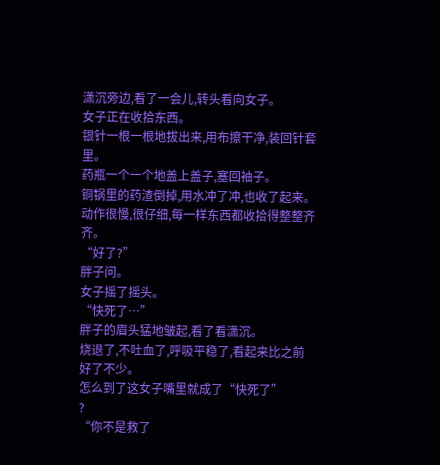潇沉旁边,看了一会儿,转头看向女子。
女子正在收拾东西。
银针一根一根地拔出来,用布擦干净,装回针套里。
药瓶一个一个地盖上盖子,塞回袖子。
铜锅里的药渣倒掉,用水冲了冲,也收了起来。
动作很慢,很仔细,每一样东西都收拾得整整齐齐。
“好了?”
胖子问。
女子摇了摇头。
“快死了…”
胖子的眉头猛地皱起,看了看潇沉。
烧退了,不吐血了,呼吸平稳了,看起来比之前好了不少。
怎么到了这女子嘴里就成了“快死了”
?
“你不是救了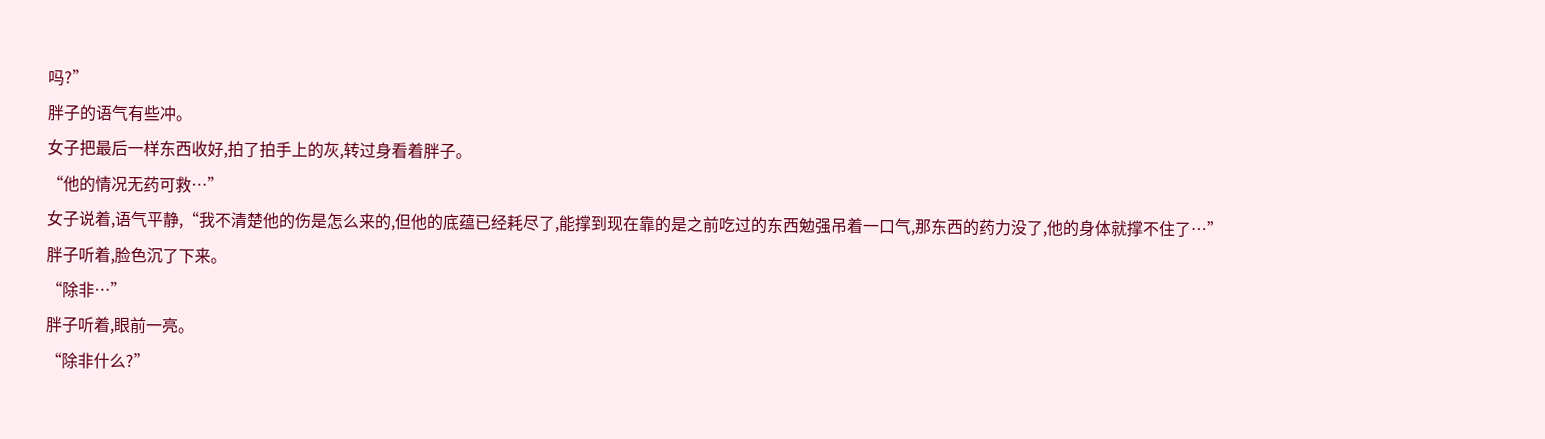吗?”
胖子的语气有些冲。
女子把最后一样东西收好,拍了拍手上的灰,转过身看着胖子。
“他的情况无药可救…”
女子说着,语气平静,“我不清楚他的伤是怎么来的,但他的底蕴已经耗尽了,能撑到现在靠的是之前吃过的东西勉强吊着一口气,那东西的药力没了,他的身体就撑不住了…”
胖子听着,脸色沉了下来。
“除非…”
胖子听着,眼前一亮。
“除非什么?”